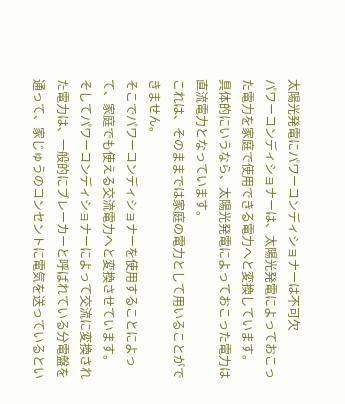太陽光発電にパワーコンディショナーは不可欠
パワーコンディショナーは、太陽光発電によっておこった電力を家庭で使用できる電力へと変換しています。
具体的にいうなら、太陽光発電によっておこった電力は直流電力となっています。
これは、そのままでは家庭の電力として用いることができません。
そこでパワーコンディショナーを使用することによって、家庭でも使える交流電力へと変換させています。
そしてパワーコンディショナーによって交流に変換された電力は、一般的にブレーカーと呼ばれている分電盤を通って、家じゅうのコンセントに電気を送っているとい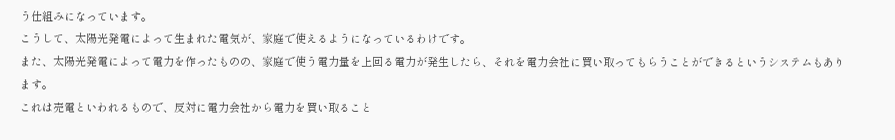う仕組みになっています。
こうして、太陽光発電によって生まれた電気が、家庭で使えるようになっているわけです。
また、太陽光発電によって電力を作ったものの、家庭で使う電力量を上回る電力が発生したら、それを電力会社に買い取ってもらうことができるというシステムもあります。
これは売電といわれるもので、反対に電力会社から電力を買い取ること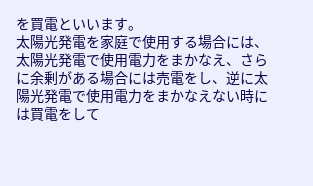を買電といいます。
太陽光発電を家庭で使用する場合には、太陽光発電で使用電力をまかなえ、さらに余剰がある場合には売電をし、逆に太陽光発電で使用電力をまかなえない時には買電をして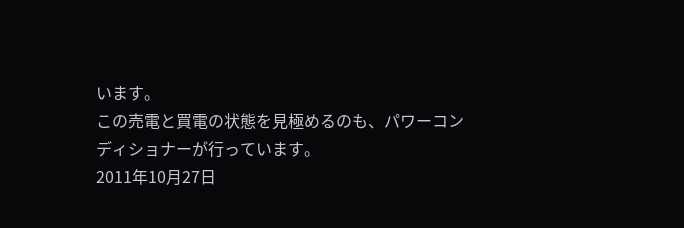います。
この売電と買電の状態を見極めるのも、パワーコンディショナーが行っています。
2011年10月27日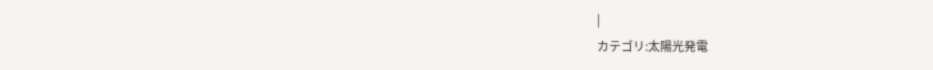|
カテゴリ:太陽光発電